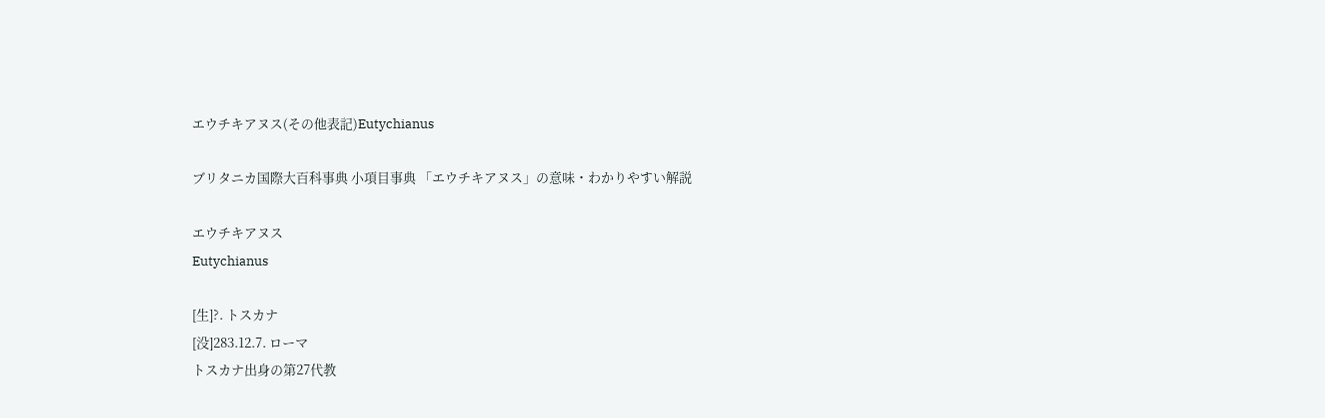エウチキアヌス(その他表記)Eutychianus

ブリタニカ国際大百科事典 小項目事典 「エウチキアヌス」の意味・わかりやすい解説

エウチキアヌス
Eutychianus

[生]?. トスカナ
[没]283.12.7. ローマ
トスカナ出身の第27代教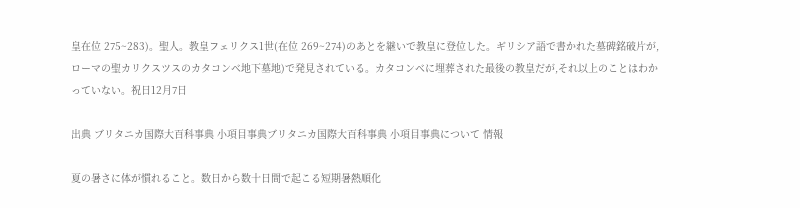皇在位 275~283)。聖人。教皇フェリクス1世(在位 269~274)のあとを継いで教皇に登位した。ギリシア語で書かれた墓碑銘破片が,ローマの聖カリクスツスのカタコンベ地下墓地)で発見されている。カタコンベに埋葬された最後の教皇だが,それ以上のことはわかっていない。祝日12月7日

出典 ブリタニカ国際大百科事典 小項目事典ブリタニカ国際大百科事典 小項目事典について 情報

夏の暑さに体が慣れること。数日から数十日間で起こる短期暑熱順化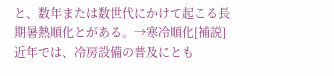と、数年または数世代にかけて起こる長期暑熱順化とがある。→寒冷順化[補説]近年では、冷房設備の普及にとも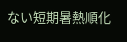ない短期暑熱順化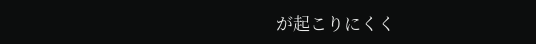が起こりにくく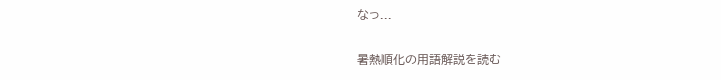なっ...

暑熱順化の用語解説を読む